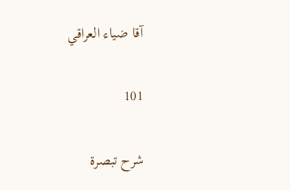آقا ضياء العراقي

101

شرح تبصرة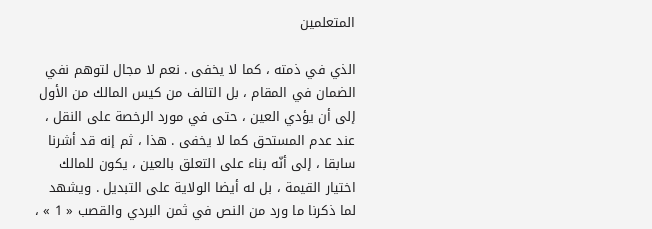المتعلمين

الذي في ذمته ، كما لا يخفى . نعم لا مجال لتوهم نفي الضمان في المقام ، بل التالف من كيس المالك من الأول إلى أن يؤدي العين ، حتى في مورد الرخصة على النقل ، عند عدم المستحق كما لا يخفى . هذا ، ثم إنه قد أشرنا سابقا ، إلى أنّه بناء على التعلق بالعين ، يكون للمالك اختيار القيمة ، بل له أيضا الولاية على التبديل . ويشهد لما ذكرنا ما ورد من النص في ثمن البردي والقصب « 1 » ،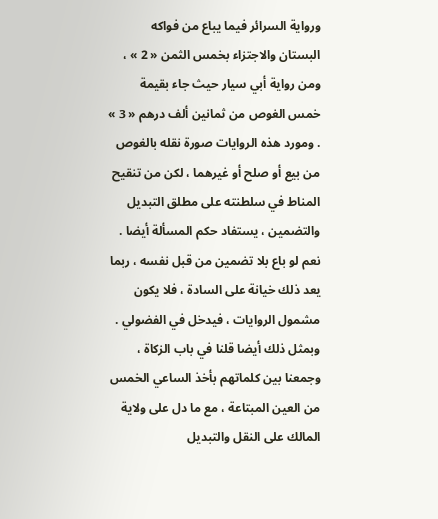ورواية السرائر فيما يباع من فواكه البستان والاجتزاء بخمس الثمن « 2 » ، ومن رواية أبي سيار حيث جاء بقيمة خمس الغوص من ثمانين ألف درهم « 3 » . ومورد هذه الروايات صورة نقله بالغوص من بيع أو صلح أو غيرهما ، لكن من تنقيح المناط في سلطنته على مطلق التبديل والتضمين ، يستفاد حكم المسألة أيضا . نعم لو باع بلا تضمين من قبل نفسه ، ربما يعد ذلك خيانة على السادة ، فلا يكون مشمول الروايات ، فيدخل في الفضولي . وبمثل ذلك أيضا قلنا في باب الزكاة ، وجمعنا بين كلماتهم بأخذ الساعي الخمس من العين المبتاعة ، مع ما دل على ولاية المالك على النقل والتبديل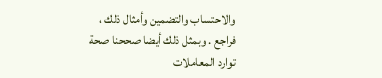والاحتساب والتضمين وأمثال ذلك ، فراجع . وبمثل ذلك أيضا صححنا صحة توارد المعاملات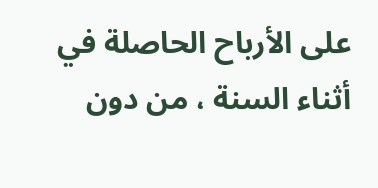على الأرباح الحاصلة في أثناء السنة ، من دون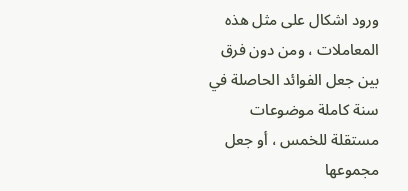ورود اشكال على مثل هذه المعاملات ، ومن دون فرق بين جعل الفوائد الحاصلة في سنة كاملة موضوعات مستقلة للخمس ، أو جعل مجموعها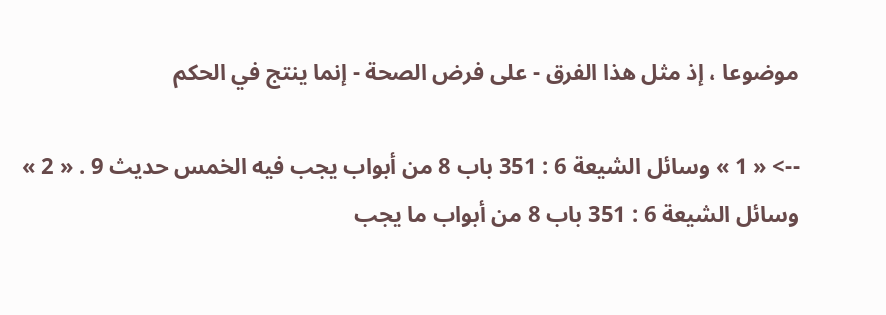موضوعا ، إذ مثل هذا الفرق - على فرض الصحة - إنما ينتج في الحكم

--> « 1 » وسائل الشيعة 6 : 351 باب 8 من أبواب يجب فيه الخمس حديث 9 . « 2 » وسائل الشيعة 6 : 351 باب 8 من أبواب ما يجب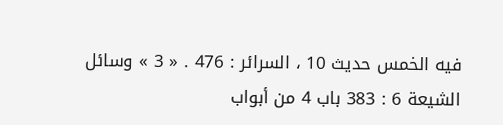فيه الخمس حديث 10 ، السرائر : 476 . « 3 » وسائل الشيعة 6 : 383 باب 4 من أبواب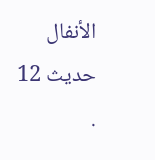الأنفال حديث 12 .